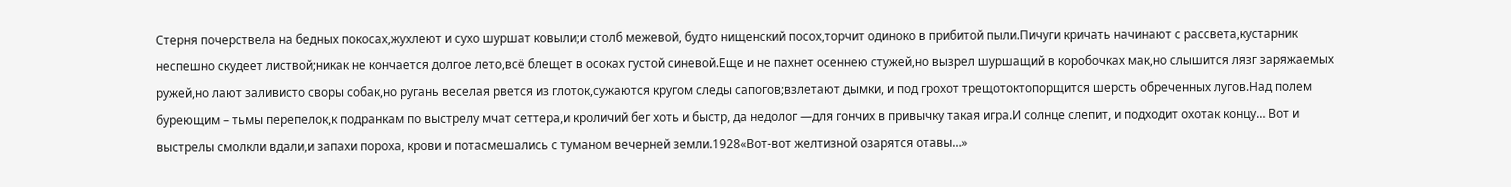Стерня почерствела на бедных покосах,жухлеют и сухо шуршат ковыли;и столб межевой, будто нищенский посох,торчит одиноко в прибитой пыли.Пичуги кричать начинают с рассвета,кустарник неспешно скудеет листвой;никак не кончается долгое лето,всё блещет в осоках густой синевой.Еще и не пахнет осеннею стужей,но вызрел шуршащий в коробочках мак,но слышится лязг заряжаемых ружей,но лают заливисто своры собак,но ругань веселая рвется из глоток,сужаются кругом следы сапогов;взлетают дымки, и под грохот трещотоктопорщится шерсть обреченных лугов.Над полем буреющим – тьмы перепелок,к подранкам по выстрелу мчат сеттера,и кроличий бег хоть и быстр, да недолог —для гончих в привычку такая игра.И солнце слепит, и подходит охотак концу… Вот и выстрелы смолкли вдали,и запахи пороха, крови и потасмешались с туманом вечерней земли.1928«Вот-вот желтизной озарятся отавы…»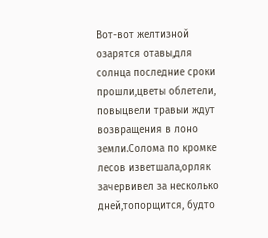Вот-вот желтизной озарятся отавы,для солнца последние сроки прошли,цветы облетели, повыцвели травыи ждут возвращения в лоно земли.Солома по кромке лесов изветшала,орляк зачервивел за несколько дней,топорщится, будто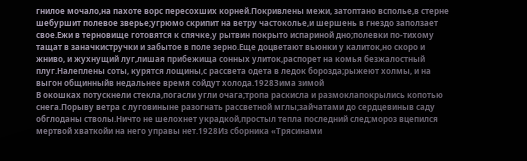гнилое мочало,на пахоте ворс пересохших корней.Покривлены межи, затоптано всполье,в стерне шебуршит полевое зверье;угрюмо скрипит на ветру частоколье,и шершень в гнездо заползает свое.Ежи в терновище готовятся к спячке,у рытвин покрыто испариной дно;полевки по-тихому тащат в заначкистручки и забытое в поле зерно.Еще доцветают вьюнки у калиток,но скоро и жниво, и жухнущий луг,лишая прибежища сонных улиток,распорет на комья безжалостный плуг.Налеплены соты, курятся лощины,с рассвета одета в ледок борозда;рыжеют холмы, и на выгон общинныйв недальнее время сойдут холода.1928Зима зимой
В окошках потускнели стекла,погасли угли очага;тропа раскисла и размоклапокрылись копотью снега.Порыву ветра с луговиныне разогнать рассветной мглы;зайчатами до сердцевиныв саду обглоданы стволы.Ничто не шелохнет украдкой,простыл тепла последний след;мороз вцепился мертвой хваткойи на него управы нет.1928Из сборника «Трясинами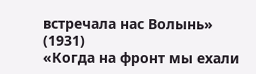встречала нас Волынь»
(1931)
«Когда на фронт мы ехали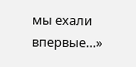мы ехали впервые…»